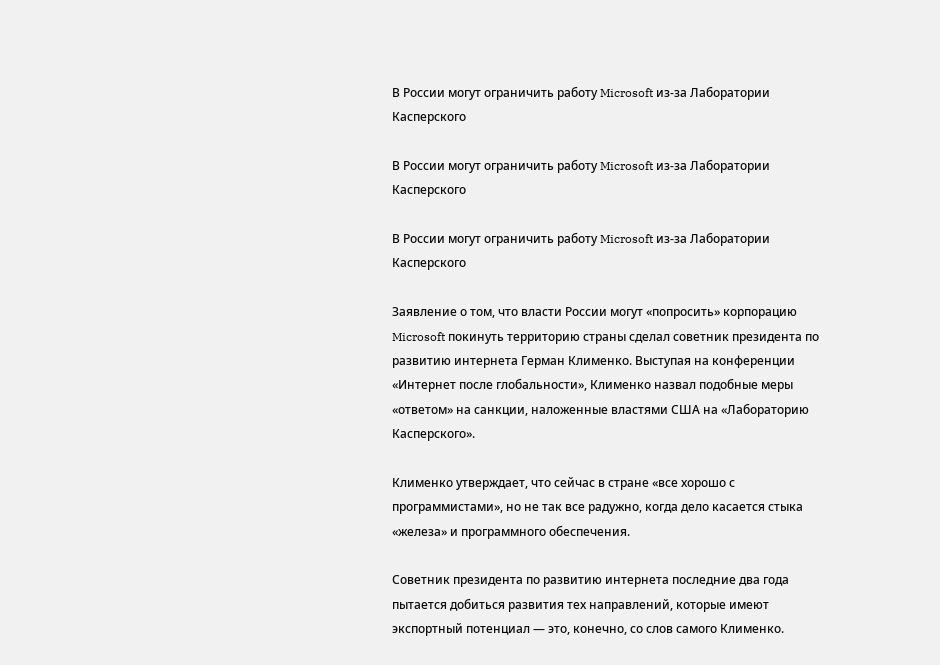В России могут ограничить работу Microsoft из-за Лаборатории Касперского

В России могут ограничить работу Microsoft из-за Лаборатории Касперского

В России могут ограничить работу Microsoft из-за Лаборатории Касперского

Заявление о том, что власти России могут «попросить» корпорацию Microsoft покинуть территорию страны сделал советник президента по развитию интернета Герман Клименко. Выступая на конференции «Интернет после глобальности», Клименко назвал подобные меры «ответом» на санкции, наложенные властями США на «Лабораторию Касперского».

Клименко утверждает, что сейчас в стране «все хорошо с программистами», но не так все радужно, когда дело касается стыка «железа» и программного обеспечения.

Советник президента по развитию интернета последние два года пытается добиться развития тех направлений, которые имеют экспортный потенциал — это, конечно, со слов самого Клименко.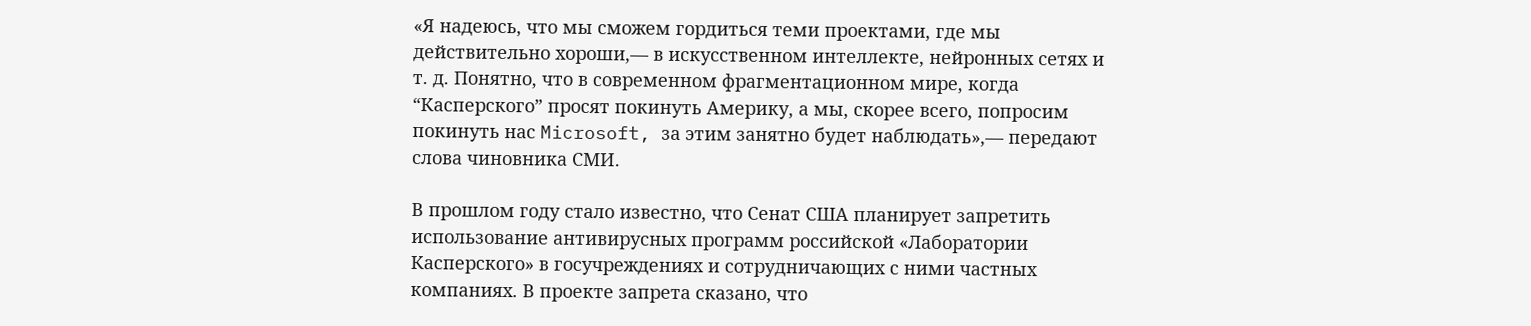«Я надеюсь, что мы сможем гордиться теми проектами, где мы действительно хороши,— в искусственном интеллекте, нейронных сетях и т. д. Понятно, что в современном фрагментационном мире, когда “Касперского” просят покинуть Америку, а мы, скорее всего, попросим покинуть нас Microsoft, за этим занятно будет наблюдать»,— передают слова чиновника СМИ.

В прошлом году стало известно, что Сенат США планирует запретить использование антивирусных программ российской «Лаборатории Касперского» в госучреждениях и сотрудничающих с ними частных компаниях. В проекте запрета сказано, что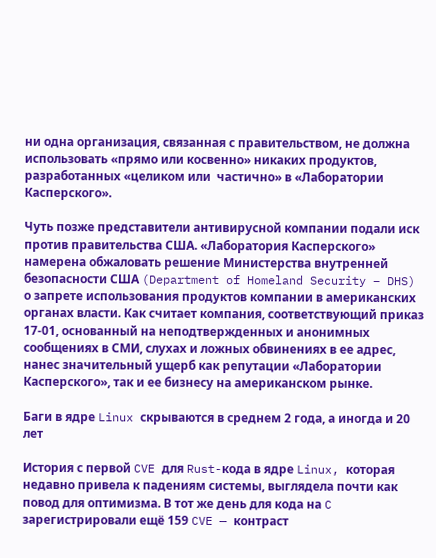ни одна организация, связанная с правительством, не должна использовать «прямо или косвенно» никаких продуктов, разработанных «целиком или  частично» в «Лаборатории Касперского».

Чуть позже представители антивирусной компании подали иск против правительства США. «Лаборатория Касперского» намерена обжаловать решение Министерства внутренней безопасности США (Department of Homeland Security – DHS) о запрете использования продуктов компании в американских органах власти. Как считает компания, соответствующий приказ 17-01, основанный на неподтвержденных и анонимных сообщениях в СМИ, слухах и ложных обвинениях в ее адрес, нанес значительный ущерб как репутации «Лаборатории Касперского», так и ее бизнесу на американском рынке.

Баги в ядре Linux скрываются в среднем 2 года, а иногда и 20 лет

История с первой CVE для Rust-кода в ядре Linux, которая недавно привела к падениям системы, выглядела почти как повод для оптимизма. В тот же день для кода на C зарегистрировали ещё 159 CVE — контраст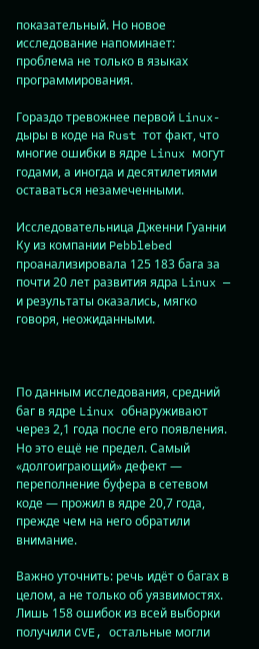показательный. Но новое исследование напоминает: проблема не только в языках программирования.

Гораздо тревожнее первой Linux-дыры в коде на Rust тот факт, что многие ошибки в ядре Linux могут годами, а иногда и десятилетиями оставаться незамеченными.

Исследовательница Дженни Гуанни Ку из компании Pebblebed проанализировала 125 183 бага за почти 20 лет развития ядра Linux — и результаты оказались, мягко говоря, неожиданными.



По данным исследования, средний баг в ядре Linux обнаруживают через 2,1 года после его появления. Но это ещё не предел. Самый «долгоиграющий» дефект — переполнение буфера в сетевом коде — прожил в ядре 20,7 года, прежде чем на него обратили внимание.

Важно уточнить: речь идёт о багах в целом, а не только об уязвимостях. Лишь 158 ошибок из всей выборки получили CVE, остальные могли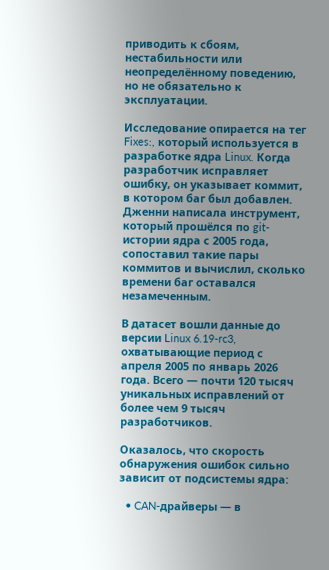приводить к сбоям, нестабильности или неопределённому поведению, но не обязательно к эксплуатации.

Исследование опирается на тег Fixes:, который используется в разработке ядра Linux. Когда разработчик исправляет ошибку, он указывает коммит, в котором баг был добавлен. Дженни написала инструмент, который прошёлся по git-истории ядра с 2005 года, сопоставил такие пары коммитов и вычислил, сколько времени баг оставался незамеченным.

В датасет вошли данные до версии Linux 6.19-rc3, охватывающие период с апреля 2005 по январь 2026 года. Всего — почти 120 тысяч уникальных исправлений от более чем 9 тысяч разработчиков.

Оказалось, что скорость обнаружения ошибок сильно зависит от подсистемы ядра:

  • CAN-драйверы — в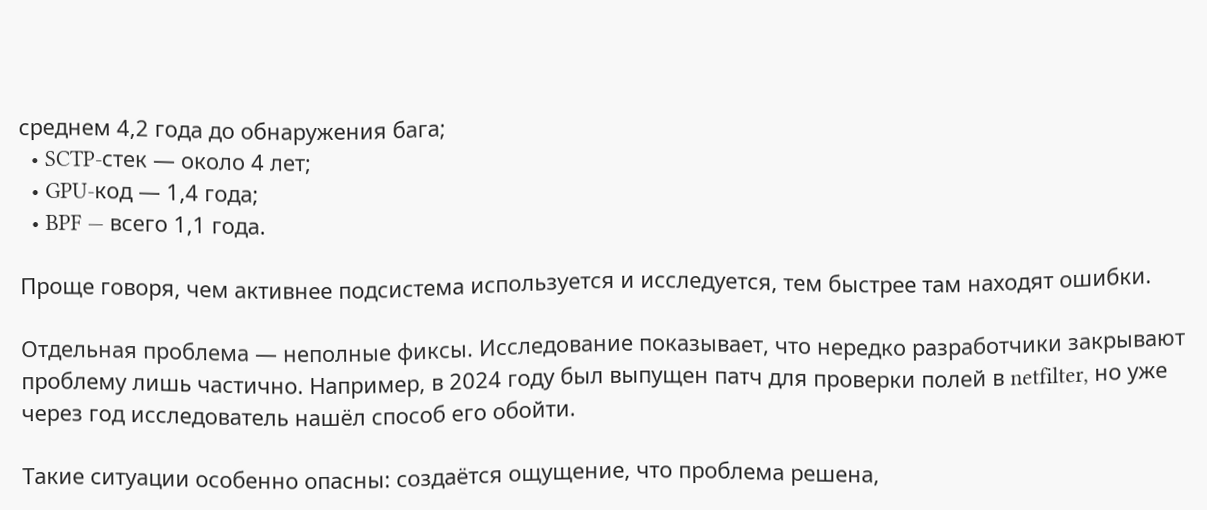среднем 4,2 года до обнаружения бага;
  • SCTP-стек — около 4 лет;
  • GPU-код — 1,4 года;
  • BPF — всего 1,1 года.

Проще говоря, чем активнее подсистема используется и исследуется, тем быстрее там находят ошибки.

Отдельная проблема — неполные фиксы. Исследование показывает, что нередко разработчики закрывают проблему лишь частично. Например, в 2024 году был выпущен патч для проверки полей в netfilter, но уже через год исследователь нашёл способ его обойти.

Такие ситуации особенно опасны: создаётся ощущение, что проблема решена,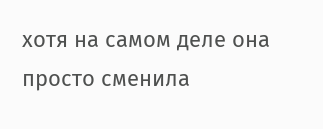хотя на самом деле она просто сменила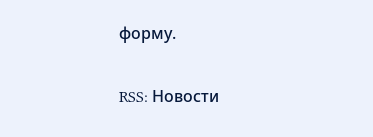форму.

RSS: Новости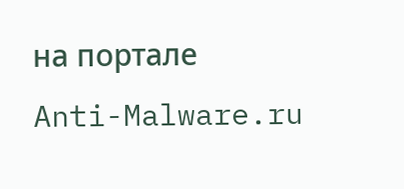на портале Anti-Malware.ru